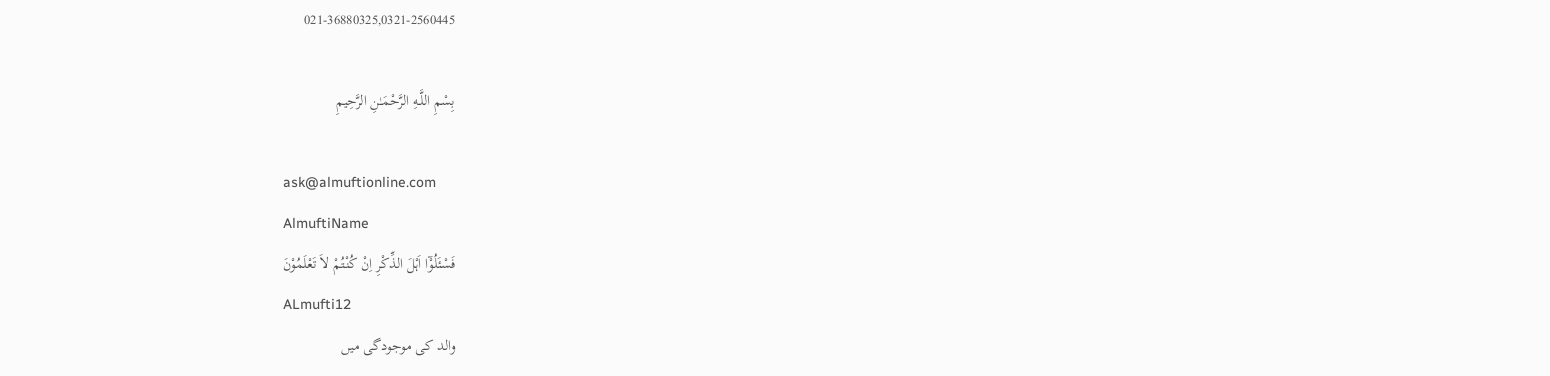021-36880325,0321-2560445

بِسْمِ اللَّـهِ الرَّحْمَـٰنِ الرَّحِيمِ

ask@almuftionline.com
AlmuftiName
فَسْئَلُوْٓا اَہْلَ الذِّکْرِ اِنْ کُنْتُمْ لاَ تَعْلَمُوْنَ
ALmufti12
والد کی موجودگی میں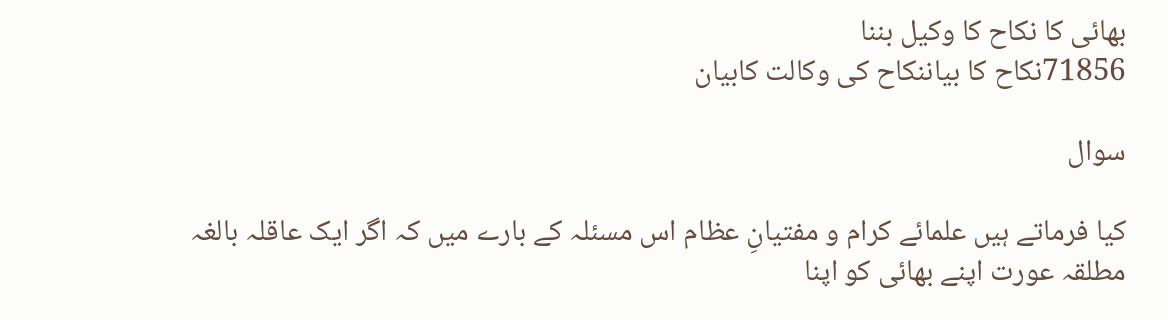بھائی کا نکاح کا وکیل بننا
71856نکاح کا بیاننکاح کی وکالت کابیان

سوال

کیا فرماتے ہیں علمائے کرام و مفتیانِ عظام اس مسئلہ کے بارے میں کہ اگر ایک عاقلہ بالغہ مطلقہ عورت اپنے بھائی کو اپنا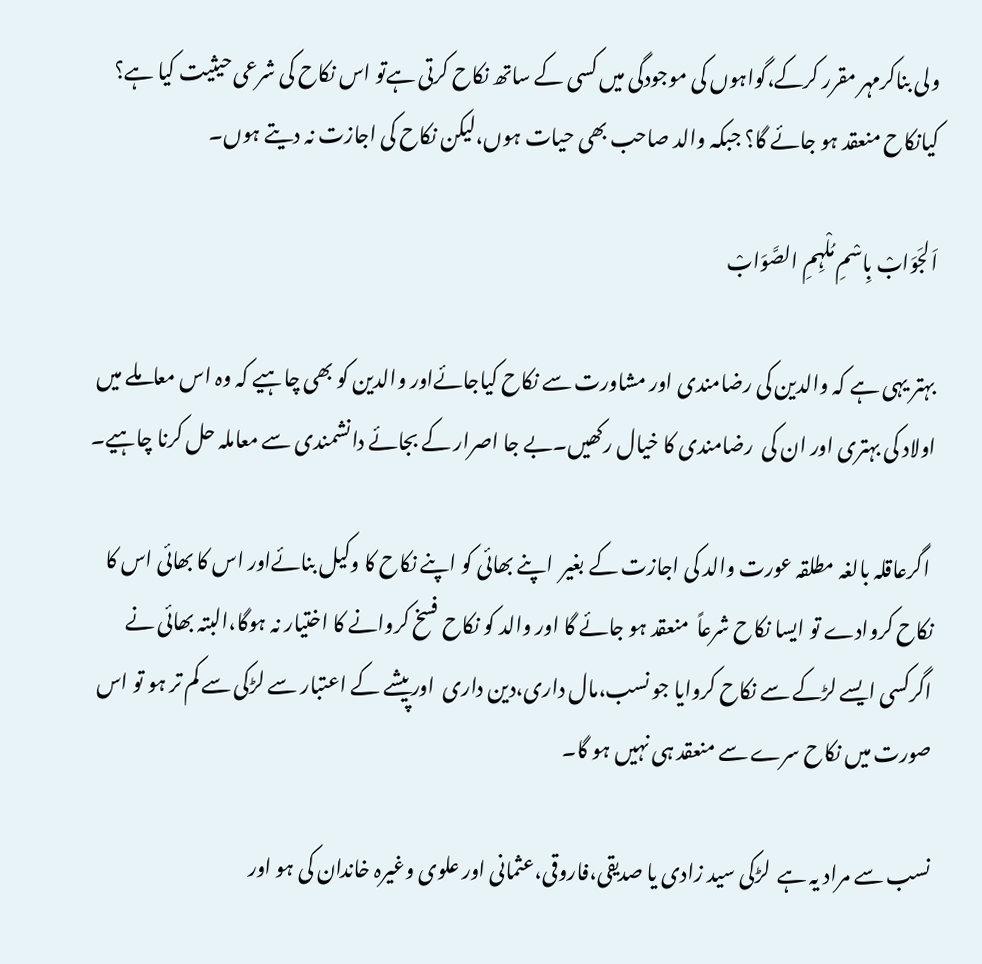ولی بناکرمہر مقرر کرکے،گواہوں کی موجودگی میں کسی کے ساتھ نکاح کرتی ہےتو اس نکاح کی شرعی حیثیت کیا ہے؟ کیانکاح منعقد ہو جائے گا؟ جبکہ والد صاحب بھی حیات ہوں،لیکن نکاح کی اجازت نہ دیتے ہوں۔

اَلجَوَابْ بِاسْمِ مُلْہِمِ الصَّوَابْ

بہتر یہی ہے کہ والدین کی رضامندی اور مشاورت سے نکاح کیاجائےاور والدین کو بھی چاہیے کہ وہ اس معاملے میں اولاد کی بہتری اور ان کی  رضامندی کا خیال رکھیں۔بے جا اصرار کے بجائے دانشمندی سے معاملہ حل کرنا چاہیے۔

 اگرعاقلہ بالغہ مطلقہ عورت والد کی اجازت کے بغیر  اپنے بھائی کو اپنے نکاح کا وکیل بنائےاور اس کا بھائی اس کا  نکاح کروادے تو ایسا نکاح شرعاً  منعقد ہو جائے گا اور والد کو نکاح فسخ کروانے کا اختیار نہ ہوگا،البتہ بھائی نے اگرکسی ایسے لڑکے سے نکاح کروایا جو نسب،مال داری،دین داری  اورپیشے کے اعتبار سے لڑکی سے کم تر ہو تو اس صورت میں نکاح سرے سے منعقد ہی نہیں ہو گا۔

نسب سے مراد یہ ہے  لڑکی سید زادی یا صدیقی،فاروقی،عثمانی اور علوی وغیرہ خاندان کی ہو اور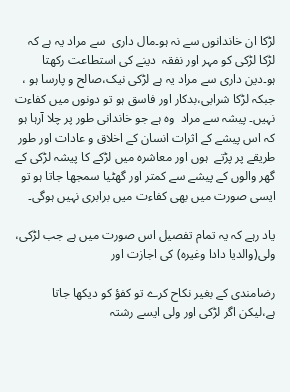لڑکا ان خاندانوں سے نہ ہو۔مال داری  سے مراد یہ ہے کہ لڑکا لڑکی کو مہر اور نفقہ  دینے کی استطاعت رکھتا ہو۔دین داری سے مراد یہ ہے لڑکی نیک،صالح و پارسا ہو ، جبکہ لڑکا شرابی،بدکار اور فاسق ہو تو دونوں میں کفاءت نہیں۔ پیشہ سے مراد  وہ ہے جو خاندانی طور پر چلا آرہا ہو کہ اس پیشے کے اثرات انسان کے اخلاق و عادات اور طور طریقے پر پڑتے  ہوں اور معاشرہ میں لڑکے کا پیشہ لڑکی کے گھر والوں کے پیشے سے کمتر اور گھٹیا سمجھا جاتا ہو تو ایسی صورت میں بھی کفاءت میں برابری نہیں ہوگی۔

یاد رہے کہ یہ تمام تفصیل اس صورت میں ہے جب لڑکی، ولی(والدیا دادا وغیرہ) کی اجازت اور

رضامندی کے بغیر نکاح کرے تو کفؤ کو دیکھا جاتا ہے،لیکن اگر لڑکی اور ولی ایسے رشتہ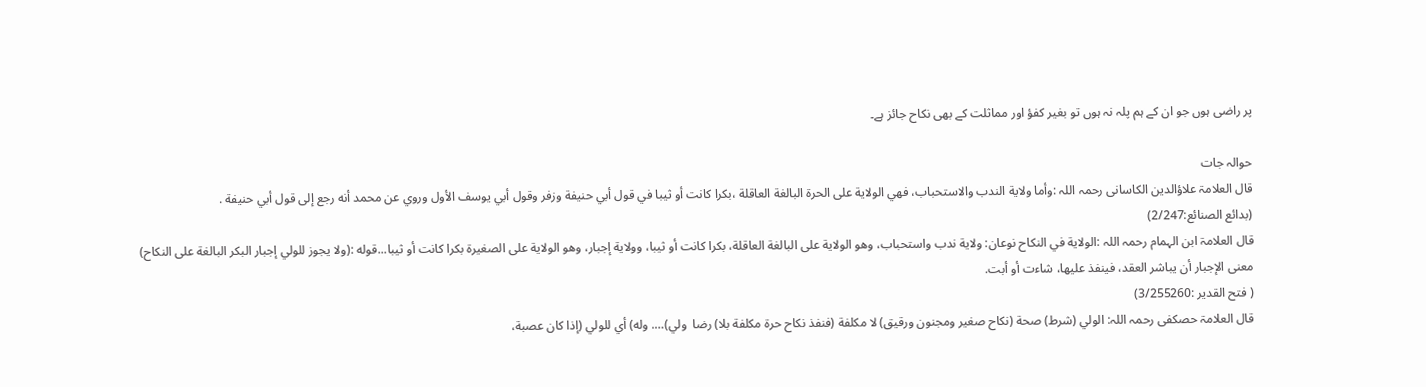پر راضی ہوں جو ان کے ہم پلہ نہ ہوں تو بغیر کفؤ اور مماثلت کے بھی نکاح جائز ہے۔

حوالہ جات
قال العلامۃ علاؤالدین الکاسانی رحمہ اللہ :وأما ولاية الندب والاستحباب، فهي الولاية على الحرة البالغة العاقلة ،بكرا كانت أو ثيبا في قول أبي حنيفة وزفر وقول أبي يوسف الأول وروي عن محمد أنه رجع إلى قول أبي حنيفة .
(بدائع الصنائع:2/247)
قال العلامۃ ابن الہمام رحمہ اللہ :الولاية في النكاح نوعان: ولاية ندب واستحباب، وهو الولاية على البالغة العاقلة، بكرا كانت أو ثيبا، وولاية إجبار، وهو الولاية على الصغيرة بكرا كانت أو ثيبا...قوله :(ولا يجوز للولي إجبار البكر البالغة على النكاح)
معنى الإجبار أن يباشر العقد، فينفذ عليها، شاءت أو أبت.
( فتح القدیر :3/255260)
قال العلامۃ حصکفی رحمہ اللہ: الولي (شرط) صحة (نكاح صغير ومجنون ورقيق) لا مكلفة (فنفذ نكاح حرة مكلفة بلا) رضا  ولي)…. وله) أي للولي (إذا كان عصبة،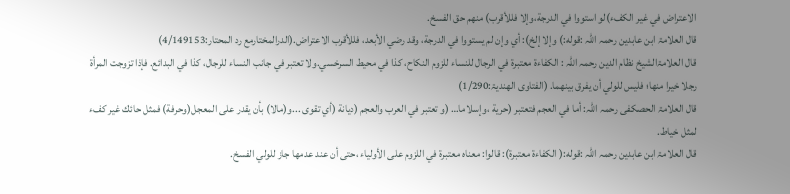الاعتراض في غير الكفء)لو استووا في الدرجة،وإلا فللأقرب) منهم حق الفسخ.
قال العلامۃ ابن عابدین رحمہ اللہ :قوله:) وإلا إلخ): أي وإن لم يستووا في الدرجة، وقد رضي الأبعد، فللأقرب الاعتراض.(الدرالمختارمع رد المحتار:4/149153)
قال العلامۃالشیخ نظام الدین رحمہ اللہ : الكفاءة معتبرة في الرجال للنساء للزوم النكاح، كذا في محيط السرخسي.ولا تعتبر في جانب النساء للرجال، كذا في البدائع. فإذا تزوجت المرأة رجلا خيرا منها؛ فليس للولي أن يفرق بينهما. (الفتاوی الھندیۃ:1/290)
قال العلامۃ الحصکفی رحمہ اللہ: أما في العجم فتعتبر (حرية ،وإسلاما… (و تعتبر في العرب والعجم (ديانة (أي تقوى ...و(مالا) بأن يقدر على المعجل(وحرفة) فمثل حائك غير كفء لمثل خياط.
قال العلامۃ ابن عابدین رحمہ اللہ :قوله:( الكفاءة معتبرة): قالوا: معناه معتبرة في اللزوم على الأولياء ،حتى أن عند عدمها جاز للولي الفسخ.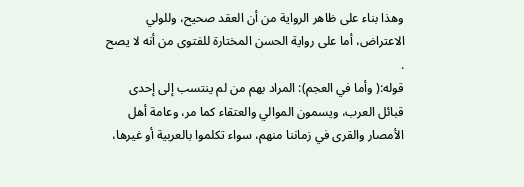وهذا بناء على ظاهر الرواية من أن العقد صحيح، وللولي الاعتراض، أما على رواية الحسن المختارة للفتوى من أنه لا يصح .
قوله:( وأما في العجم): المراد بهم من لم ينتسب إلى إحدى قبائل العرب، ويسمون الموالي والعتقاء كما مر، وعامة أهل الأمصار والقرى في زماننا منهم، سواء تكلموا بالعربية أو غيرها،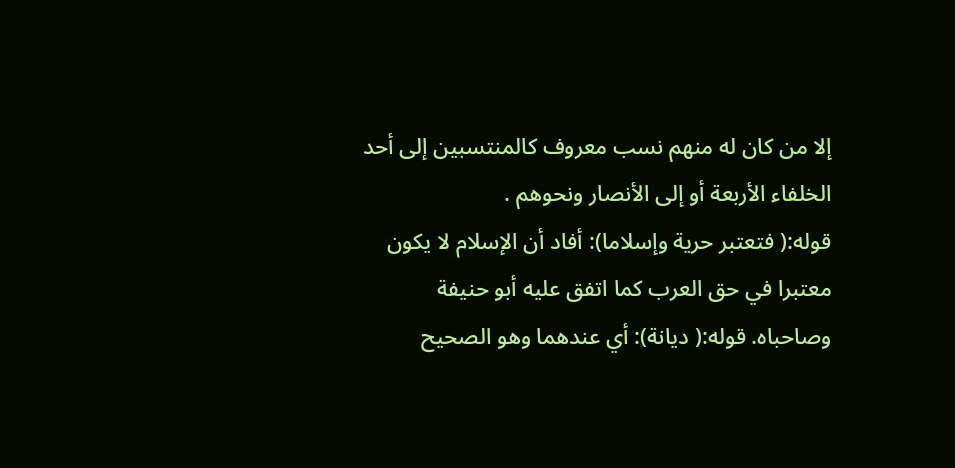إلا من كان له منهم نسب معروف كالمنتسبين إلى أحد الخلفاء الأربعة أو إلى الأنصار ونحوهم .
قوله:( فتعتبر حرية وإسلاما): أفاد أن الإسلام لا يكون معتبرا في حق العرب كما اتفق عليه أبو حنيفة وصاحباه. قوله:( ديانة): أي عندهما وهو الصحيح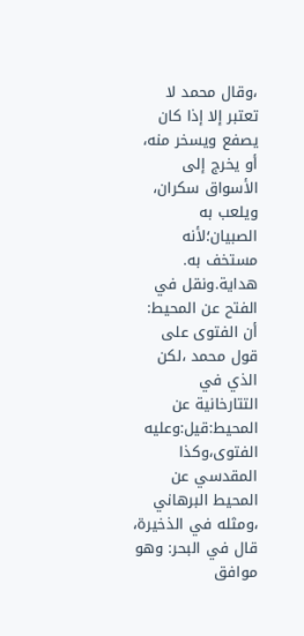،وقال محمد لا تعتبر إلا إذا كان يصفع ويسخر منه، أو يخرج إلى الأسواق سكران، ويلعب به الصبيان؛لأنه مستخف به. هداية.ونقل في الفتح عن المحيط: أن الفتوى على قول محمد ،لكن الذي في التتارخانية عن المحيط:قیل:وعليه الفتوى،وكذا المقدسي عن المحيط البرهاني ،ومثله في الذخيرة، قال في البحر: وهو موافق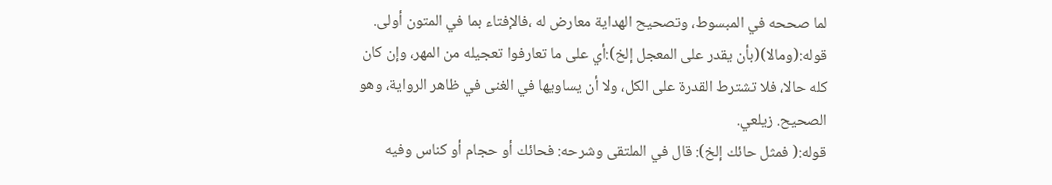لما صححه في المبسوط، وتصحيح الهداية معارض له ،فالإفتاء بما في المتون أولى.
قوله:(ومالا)(بأن يقدر على المعجل إلخ):أي على ما تعارفوا تعجيله من المهر، وإن كان كله حالا، فلا تشترط القدرة على الكل، ولا أن يساويها في الغنى في ظاهر الرواية، وهو الصحيح. زيلعي.
قوله:( فمثل حائك إلخ): قال في الملتقى وشرحه: فحائك أو حجام أو كناس وفيه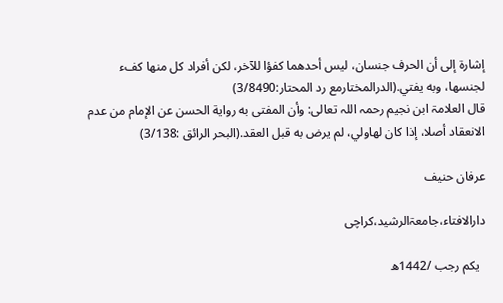إشارة إلى أن الحرف جنسان، ليس أحدهما كفؤا للآخر، لكن أفراد كل منها كفء لجنسها، وبه يفتي.(الدرالمختارمع رد المحتار:3/8490)
قال العلامۃ ابن نجیم رحمہ اللہ تعالی: وأن المفتى به رواية الحسن عن الإمام من عدم الانعقاد أصلا، إذا كان لهاولي، لم يرض به قبل العقد.(البحر الرائق :3/138)

عرفان حنیف

دارالافتاء،جامعۃالرشید،کراچی

  یکم رجب /1442ھ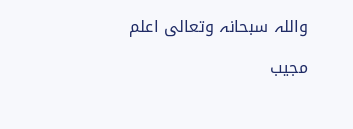واللہ سبحانہ وتعالی اعلم

مجیب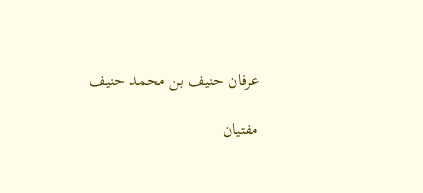عرفان حنیف بن محمد حنیف

مفتیان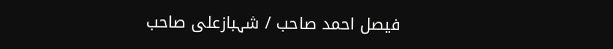فیصل احمد صاحب / شہبازعلی صاحب